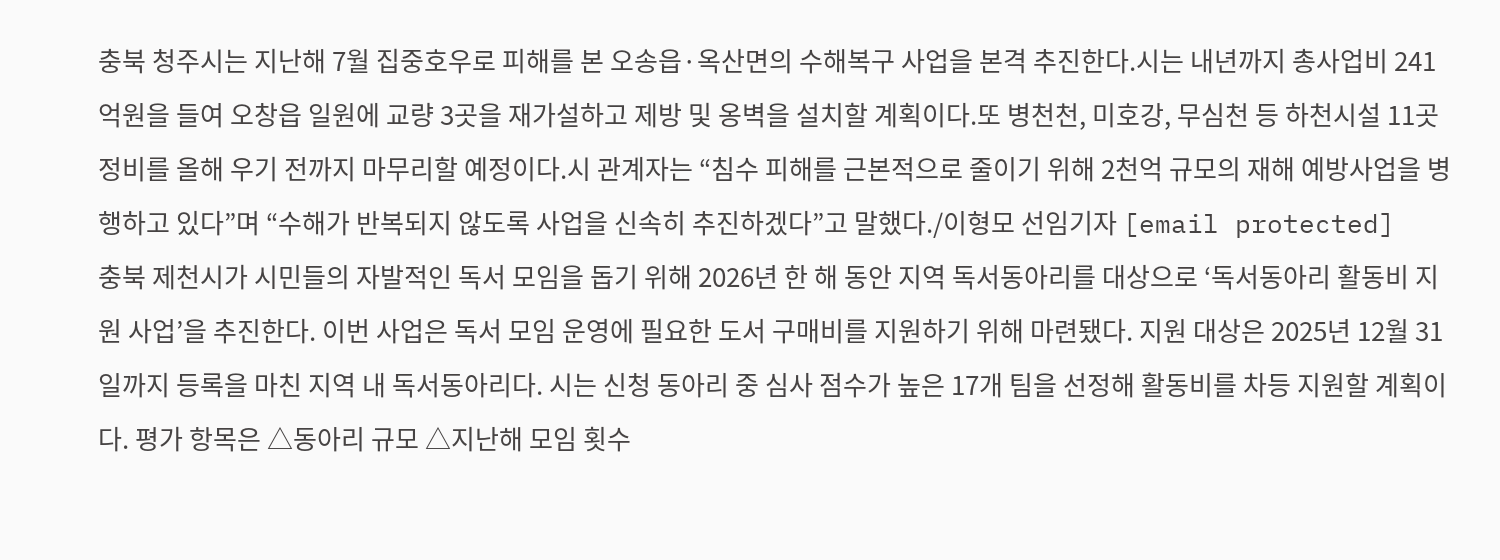충북 청주시는 지난해 7월 집중호우로 피해를 본 오송읍·옥산면의 수해복구 사업을 본격 추진한다.시는 내년까지 총사업비 241억원을 들여 오창읍 일원에 교량 3곳을 재가설하고 제방 및 옹벽을 설치할 계획이다.또 병천천, 미호강, 무심천 등 하천시설 11곳 정비를 올해 우기 전까지 마무리할 예정이다.시 관계자는 “침수 피해를 근본적으로 줄이기 위해 2천억 규모의 재해 예방사업을 병행하고 있다”며 “수해가 반복되지 않도록 사업을 신속히 추진하겠다”고 말했다./이형모 선임기자 [email protected]
충북 제천시가 시민들의 자발적인 독서 모임을 돕기 위해 2026년 한 해 동안 지역 독서동아리를 대상으로 ‘독서동아리 활동비 지원 사업’을 추진한다. 이번 사업은 독서 모임 운영에 필요한 도서 구매비를 지원하기 위해 마련됐다. 지원 대상은 2025년 12월 31일까지 등록을 마친 지역 내 독서동아리다. 시는 신청 동아리 중 심사 점수가 높은 17개 팀을 선정해 활동비를 차등 지원할 계획이다. 평가 항목은 △동아리 규모 △지난해 모임 횟수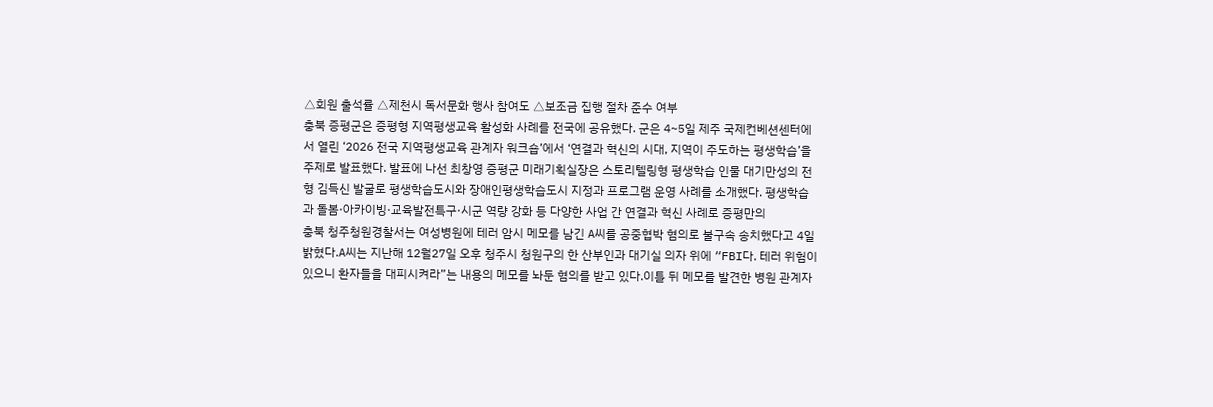△회원 출석률 △제천시 독서문화 행사 참여도 △보조금 집행 절차 준수 여부
충북 증평군은 증평형 지역평생교육 활성화 사례를 전국에 공유했다. 군은 4~5일 제주 국제컨베션센터에서 열린 ‘2026 전국 지역평생교육 관계자 워크숍’에서 ‘연결과 혁신의 시대, 지역이 주도하는 평생학습’을 주제로 발표했다. 발표에 나선 최창영 증평군 미래기획실장은 스토리텔링형 평생학습 인물 대기만성의 전형 김득신 발굴로 평생학습도시와 장애인평생학습도시 지정과 프로그램 운영 사례를 소개했다. 평생학습과 돌봄·아카이빙·교육발전특구·시군 역량 강화 등 다양한 사업 간 연결과 혁신 사례로 증평만의
충북 청주청원경찰서는 여성병원에 테러 암시 메모를 남긴 A씨를 공중협박 혐의로 불구속 송치했다고 4일 밝혔다.A씨는 지난해 12월27일 오후 청주시 청원구의 한 산부인과 대기실 의자 위에 “FBI다. 테러 위험이 있으니 환자들을 대피시켜라”는 내용의 메모를 놔둔 혐의를 받고 있다.이틀 뒤 메모를 발견한 병원 관계자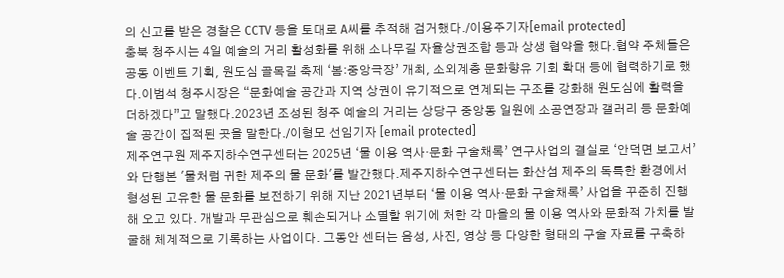의 신고를 받은 경찰은 CCTV 등을 토대로 A씨를 추적해 검거했다./이용주기자[email protected]
충북 청주시는 4일 예술의 거리 활성화를 위해 소나무길 자율상권조합 등과 상생 협약을 했다.협약 주체들은 공동 이벤트 기획, 원도심 골목길 축제 ‘봄:중앙극장’ 개최, 소외계층 문화향유 기회 확대 등에 협력하기로 했다.이범석 청주시장은 “문화예술 공간과 지역 상권이 유기적으로 연계되는 구조를 강화해 원도심에 활력을 더하겠다”고 말했다.2023년 조성된 청주 예술의 거리는 상당구 중앙동 일원에 소공연장과 갤러리 등 문화예술 공간이 집적된 곳을 말한다./이형모 선임기자 [email protected]
제주연구원 제주지하수연구센터는 2025년 ‘물 이용 역사·문화 구술채록’ 연구사업의 결실로 ‘안덕면 보고서’와 단행본 '물처럼 귀한 제주의 물 문화'를 발간했다.제주지하수연구센터는 화산섬 제주의 독특한 환경에서 형성된 고유한 물 문화를 보전하기 위해 지난 2021년부터 ‘물 이용 역사·문화 구술채록’ 사업을 꾸준히 진행해 오고 있다. 개발과 무관심으로 훼손되거나 소멸할 위기에 처한 각 마을의 물 이용 역사와 문화적 가치를 발굴해 체계적으로 기록하는 사업이다. 그동안 센터는 음성, 사진, 영상 등 다양한 형태의 구술 자료를 구축하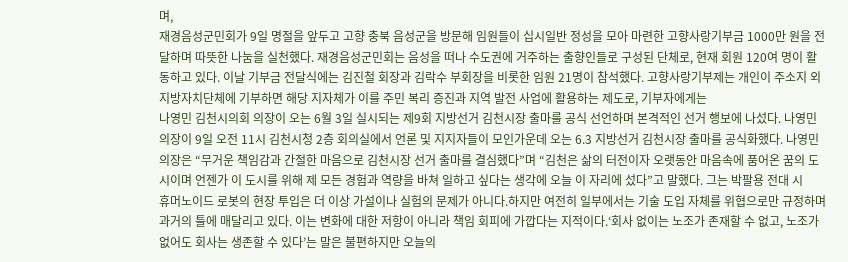며,
재경음성군민회가 9일 명절을 앞두고 고향 충북 음성군을 방문해 임원들이 십시일반 정성을 모아 마련한 고향사랑기부금 1000만 원을 전달하며 따뜻한 나눔을 실천했다. 재경음성군민회는 음성을 떠나 수도권에 거주하는 출향인들로 구성된 단체로, 현재 회원 120여 명이 활동하고 있다. 이날 기부금 전달식에는 김진철 회장과 김락수 부회장을 비롯한 임원 21명이 참석했다. 고향사랑기부제는 개인이 주소지 외 지방자치단체에 기부하면 해당 지자체가 이를 주민 복리 증진과 지역 발전 사업에 활용하는 제도로, 기부자에게는
나영민 김천시의회 의장이 오는 6월 3일 실시되는 제9회 지방선거 김천시장 출마를 공식 선언하며 본격적인 선거 행보에 나섰다. 나영민 의장이 9일 오전 11시 김천시청 2층 회의실에서 언론 및 지지자들이 모인가운데 오는 6.3 지방선거 김천시장 출마를 공식화했다. 나영민 의장은 “무거운 책임감과 간절한 마음으로 김천시장 선거 출마를 결심했다”며 “김천은 삶의 터전이자 오랫동안 마음속에 품어온 꿈의 도시이며 언젠가 이 도시를 위해 제 모든 경험과 역량을 바쳐 일하고 싶다는 생각에 오늘 이 자리에 섰다”고 말했다. 그는 박팔용 전대 시
휴머노이드 로봇의 현장 투입은 더 이상 가설이나 실험의 문제가 아니다.하지만 여전히 일부에서는 기술 도입 자체를 위협으로만 규정하며 과거의 틀에 매달리고 있다. 이는 변화에 대한 저항이 아니라 책임 회피에 가깝다는 지적이다.‘회사 없이는 노조가 존재할 수 없고, 노조가 없어도 회사는 생존할 수 있다’는 말은 불편하지만 오늘의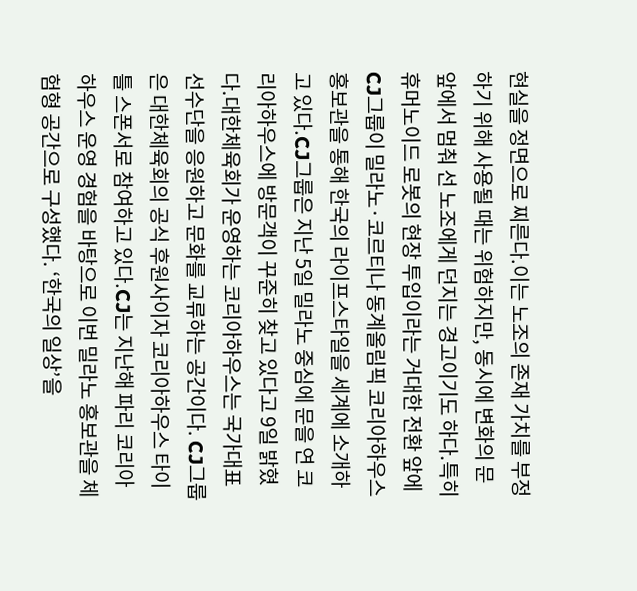현실을 정면으로 찌른다.이는 노조의 존재 가치를 부정하기 위해 사용될 때는 위험하지만, 동시에 변화의 문 앞에서 멈춰 선 노조에게 던지는 경고이기도 하다.특히 휴머노이드 로봇의 현장 투입이라는 거대한 전환 앞에
CJ그룹이 밀라노·코르티나 동계올림픽 코리아하우스 홍보관을 통해 한국의 라이프스타일을 세계에 소개하고 있다.CJ그룹은 지난 5일 밀라노 중심에 문을 연 코리아하우스에 방문객이 꾸준히 찾고 있다고 9일 밝혔다.대한체육회가 운영하는 코리아하우스는 국가대표 선수단을 응원하고 문화를 교류하는 공간이다. CJ그룹은 대한체육회의 공식 후원사이자 코리아하우스 타이틀 스폰서로 참여하고 있다.CJ는 지난해 파리 코리아하우스 운영 경험을 바탕으로 이번 밀라노 홍보관을 체험형 공간으로 구성했다. ‘한국의 일상’을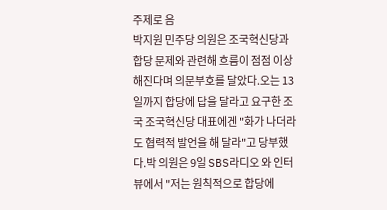주제로 음
박지원 민주당 의원은 조국혁신당과 합당 문제와 관련해 흐름이 점점 이상해진다며 의문부호를 달았다.오는 13일까지 합당에 답을 달라고 요구한 조국 조국혁신당 대표에겐 "화가 나더라도 협력적 발언을 해 달라"고 당부했다.박 의원은 9일 SBS라디오 와 인터뷰에서 "저는 원칙적으로 합당에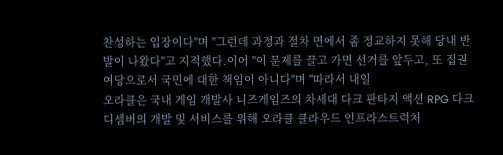찬성하는 입장이다"며 "그런데 과정과 절차 면에서 좀 정교하지 못해 당내 반발이 나왔다"고 지적했다.이어 "이 문제를 끌고 가면 선거를 앞두고, 또 집권 여당으로서 국민에 대한 책임이 아니다"며 "따라서 내일
오라클은 국내 게임 개발사 니즈게임즈의 차세대 다크 판타지 액션 RPG 다크디셈버의 개발 및 서비스를 위해 오라클 클라우드 인프라스트럭처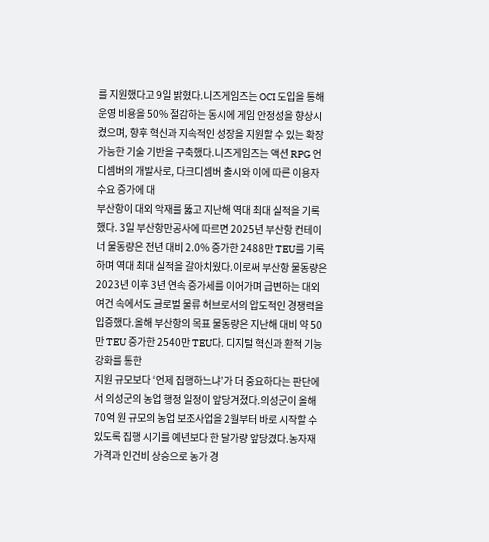를 지원했다고 9일 밝혔다.니즈게임즈는 OCI 도입을 통해 운영 비용을 50% 절감하는 동시에 게임 안정성을 향상시켰으며, 향후 혁신과 지속적인 성장을 지원할 수 있는 확장 가능한 기술 기반을 구축했다.니즈게임즈는 액션 RPG 언디셈버의 개발사로, 다크디셈버 출시와 이에 따른 이용자 수요 증가에 대
부산항이 대외 악재를 뚫고 지난해 역대 최대 실적을 기록했다. 3일 부산항만공사에 따르면 2025년 부산항 컨테이너 물동량은 전년 대비 2.0% 증가한 2488만 TEU를 기록하며 역대 최대 실적을 갈아치웠다.이로써 부산항 물동량은 2023년 이후 3년 연속 증가세를 이어가며 급변하는 대외 여건 속에서도 글로벌 물류 허브로서의 압도적인 경쟁력을 입증했다.올해 부산항의 목표 물동량은 지난해 대비 약 50만 TEU 증가한 2540만 TEU다. 디지털 혁신과 환적 기능 강화를 통한
지원 규모보다 ‘언제 집행하느냐’가 더 중요하다는 판단에서 의성군의 농업 행정 일정이 앞당겨졌다.의성군이 올해 70억 원 규모의 농업 보조사업을 2월부터 바로 시작할 수 있도록 집행 시기를 예년보다 한 달가량 앞당겼다.농자재 가격과 인건비 상승으로 농가 경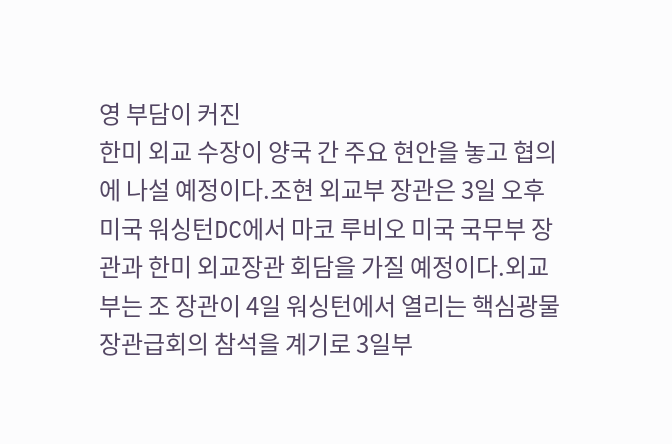영 부담이 커진
한미 외교 수장이 양국 간 주요 현안을 놓고 협의에 나설 예정이다.조현 외교부 장관은 3일 오후 미국 워싱턴DC에서 마코 루비오 미국 국무부 장관과 한미 외교장관 회담을 가질 예정이다.외교부는 조 장관이 4일 워싱턴에서 열리는 핵심광물 장관급회의 참석을 계기로 3일부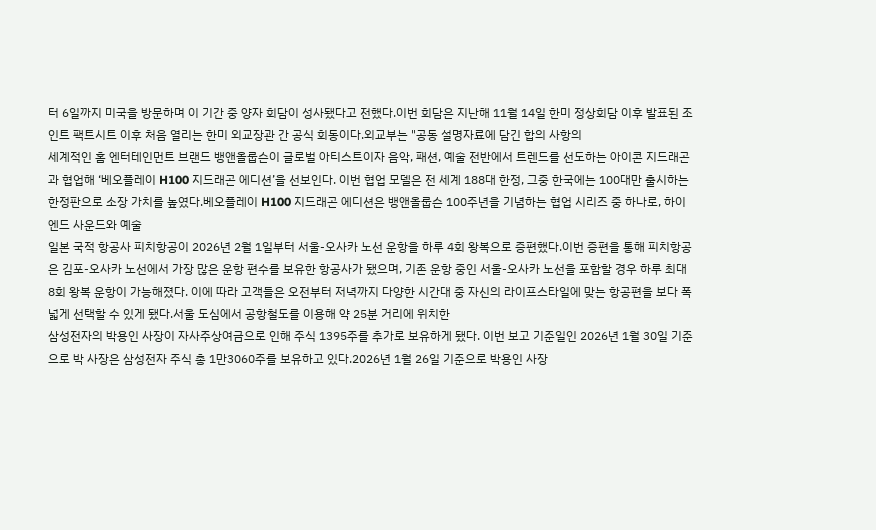터 6일까지 미국을 방문하며 이 기간 중 양자 회담이 성사됐다고 전했다.이번 회담은 지난해 11월 14일 한미 정상회담 이후 발표된 조인트 팩트시트 이후 처음 열리는 한미 외교장관 간 공식 회동이다.외교부는 "공동 설명자료에 담긴 합의 사항의
세계적인 홈 엔터테인먼트 브랜드 뱅앤올룹슨이 글로벌 아티스트이자 음악, 패션, 예술 전반에서 트렌드를 선도하는 아이콘 지드래곤과 협업해 ‘베오플레이 H100 지드래곤 에디션’을 선보인다. 이번 협업 모델은 전 세계 188대 한정, 그중 한국에는 100대만 출시하는 한정판으로 소장 가치를 높였다.베오플레이 H100 지드래곤 에디션은 뱅앤올룹슨 100주년을 기념하는 협업 시리즈 중 하나로, 하이엔드 사운드와 예술
일본 국적 항공사 피치항공이 2026년 2월 1일부터 서울-오사카 노선 운항을 하루 4회 왕복으로 증편했다.이번 증편을 통해 피치항공은 김포-오사카 노선에서 가장 많은 운항 편수를 보유한 항공사가 됐으며, 기존 운항 중인 서울-오사카 노선을 포함할 경우 하루 최대 8회 왕복 운항이 가능해졌다. 이에 따라 고객들은 오전부터 저녁까지 다양한 시간대 중 자신의 라이프스타일에 맞는 항공편을 보다 폭넓게 선택할 수 있게 됐다.서울 도심에서 공항철도를 이용해 약 25분 거리에 위치한
삼성전자의 박용인 사장이 자사주상여금으로 인해 주식 1395주를 추가로 보유하게 됐다. 이번 보고 기준일인 2026년 1월 30일 기준으로 박 사장은 삼성전자 주식 총 1만3060주를 보유하고 있다.2026년 1월 26일 기준으로 박용인 사장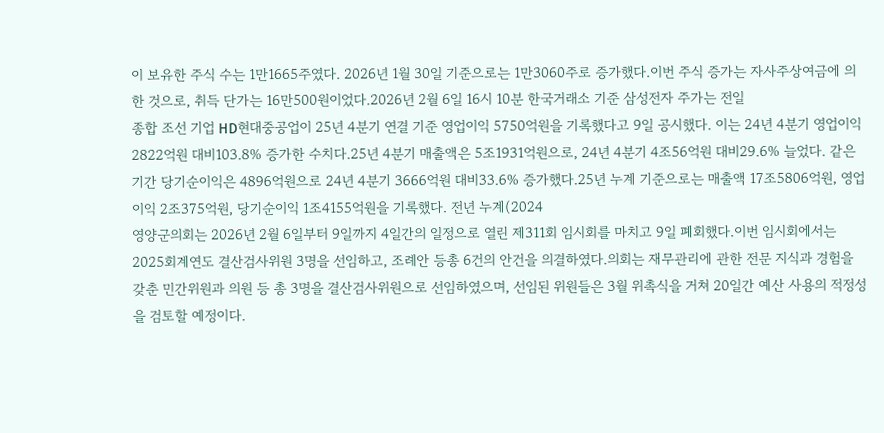이 보유한 주식 수는 1만1665주였다. 2026년 1월 30일 기준으로는 1만3060주로 증가했다.이번 주식 증가는 자사주상여금에 의한 것으로, 취득 단가는 16만500원이었다.2026년 2월 6일 16시 10분 한국거래소 기준 삼성전자 주가는 전일
종합 조선 기업 HD현대중공업이 25년 4분기 연결 기준 영업이익 5750억원을 기록했다고 9일 공시했다. 이는 24년 4분기 영업이익 2822억원 대비103.8% 증가한 수치다.25년 4분기 매출액은 5조1931억원으로, 24년 4분기 4조56억원 대비29.6% 늘었다. 같은 기간 당기순이익은 4896억원으로 24년 4분기 3666억원 대비33.6% 증가했다.25년 누계 기준으로는 매출액 17조5806억원, 영업이익 2조375억원, 당기순이익 1조4155억원을 기록했다. 전년 누계(2024
영양군의회는 2026년 2월 6일부터 9일까지 4일간의 일정으로 열린 제311회 임시회를 마치고 9일 폐회했다.이번 임시회에서는 2025회계연도 결산검사위원 3명을 선임하고, 조례안 등총 6건의 안건을 의결하였다.의회는 재무관리에 관한 전문 지식과 경험을 갖춘 민간위원과 의원 등 총 3명을 결산검사위원으로 선임하였으며, 선임된 위원들은 3월 위촉식을 거쳐 20일간 예산 사용의 적정성을 검토할 예정이다.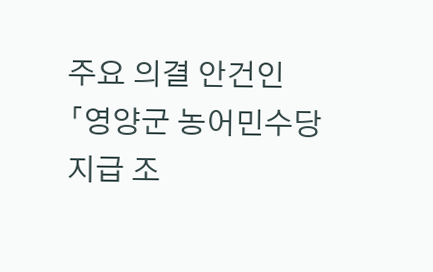주요 의결 안건인 「영양군 농어민수당 지급 조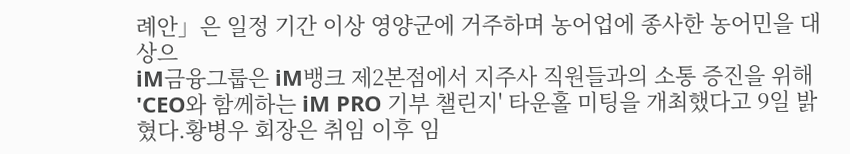례안」은 일정 기간 이상 영양군에 거주하며 농어업에 종사한 농어민을 대상으
iM금융그룹은 iM뱅크 제2본점에서 지주사 직원들과의 소통 증진을 위해 'CEO와 함께하는 iM PRO 기부 챌린지' 타운홀 미팅을 개최했다고 9일 밝혔다.황병우 회장은 취임 이후 임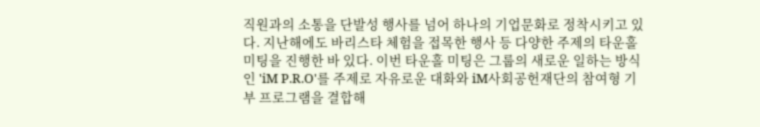직원과의 소통을 단발성 행사를 넘어 하나의 기업문화로 정착시키고 있다. 지난해에도 바리스타 체험을 접목한 행사 등 다양한 주제의 타운홀 미팅을 진행한 바 있다. 이번 타운홀 미팅은 그룹의 새로운 일하는 방식인 'iM P.R.O'를 주제로 자유로운 대화와 iM사회공헌재단의 참여형 기부 프로그램을 결합해